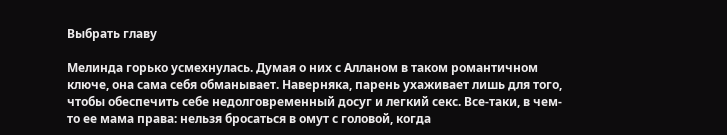Выбрать главу

Мелинда горько усмехнулась. Думая о них с Алланом в таком романтичном ключе, она сама себя обманывает. Наверняка, парень ухаживает лишь для того, чтобы обеспечить себе недолговременный досуг и легкий секс. Все-таки, в чем-то ее мама права: нельзя бросаться в омут с головой, когда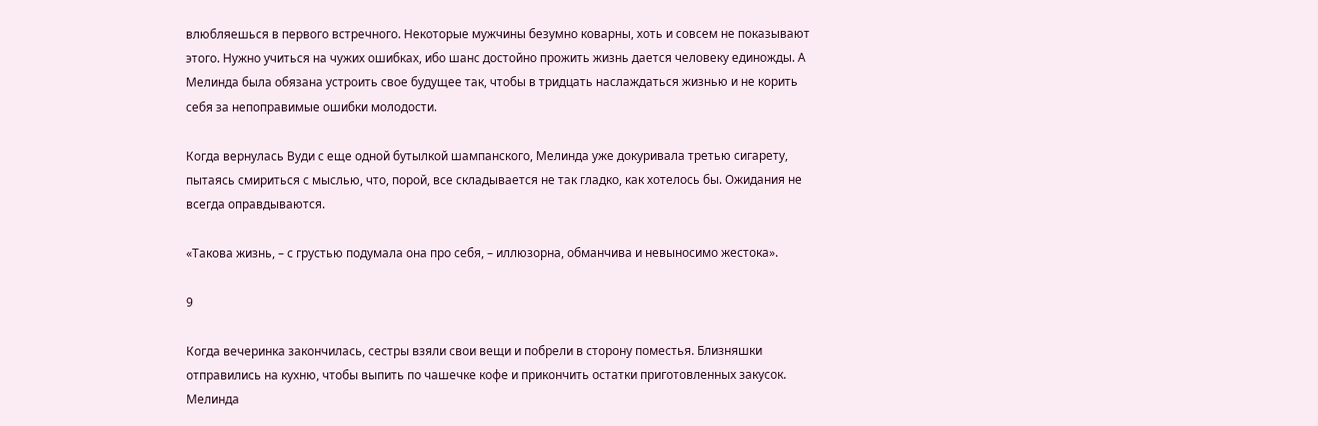влюбляешься в первого встречного. Некоторые мужчины безумно коварны, хоть и совсем не показывают этого. Нужно учиться на чужих ошибках, ибо шанс достойно прожить жизнь дается человеку единожды. А Мелинда была обязана устроить свое будущее так, чтобы в тридцать наслаждаться жизнью и не корить себя за непоправимые ошибки молодости.

Когда вернулась Вуди с еще одной бутылкой шампанского, Мелинда уже докуривала третью сигарету, пытаясь смириться с мыслью, что, порой, все складывается не так гладко, как хотелось бы. Ожидания не всегда оправдываются.

«Такова жизнь, – с грустью подумала она про себя, – иллюзорна, обманчива и невыносимо жестока».

9

Когда вечеринка закончилась, сестры взяли свои вещи и побрели в сторону поместья. Близняшки отправились на кухню, чтобы выпить по чашечке кофе и прикончить остатки приготовленных закусок. Мелинда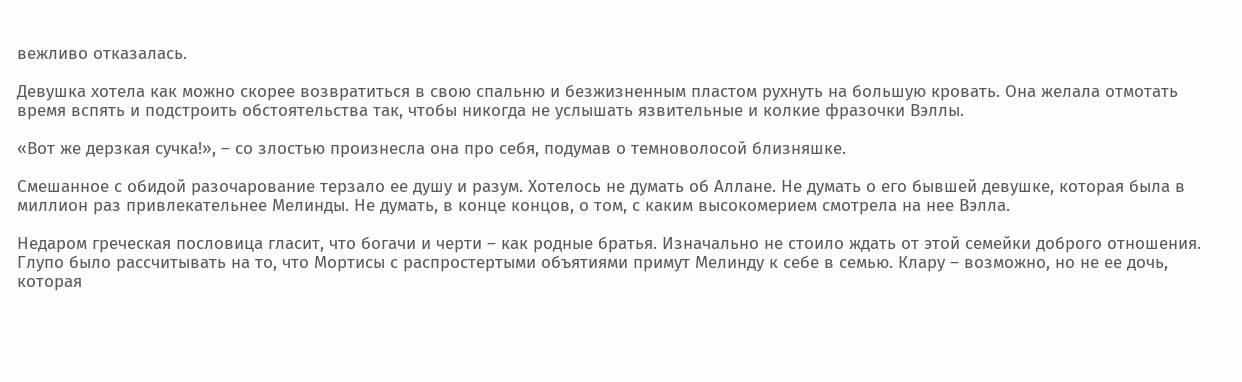вежливо отказалась.

Девушка хотела как можно скорее возвратиться в свою спальню и безжизненным пластом рухнуть на большую кровать. Она желала отмотать время вспять и подстроить обстоятельства так, чтобы никогда не услышать язвительные и колкие фразочки Вэллы.

«Вот же дерзкая сучка!», – со злостью произнесла она про себя, подумав о темноволосой близняшке.

Смешанное с обидой разочарование терзало ее душу и разум. Хотелось не думать об Аллане. Не думать о его бывшей девушке, которая была в миллион раз привлекательнее Мелинды. Не думать, в конце концов, о том, с каким высокомерием смотрела на нее Вэлла.

Недаром греческая пословица гласит, что богачи и черти – как родные братья. Изначально не стоило ждать от этой семейки доброго отношения. Глупо было рассчитывать на то, что Мортисы с распростертыми объятиями примут Мелинду к себе в семью. Клару – возможно, но не ее дочь, которая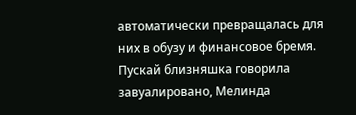автоматически превращалась для них в обузу и финансовое бремя. Пускай близняшка говорила завуалировано, Мелинда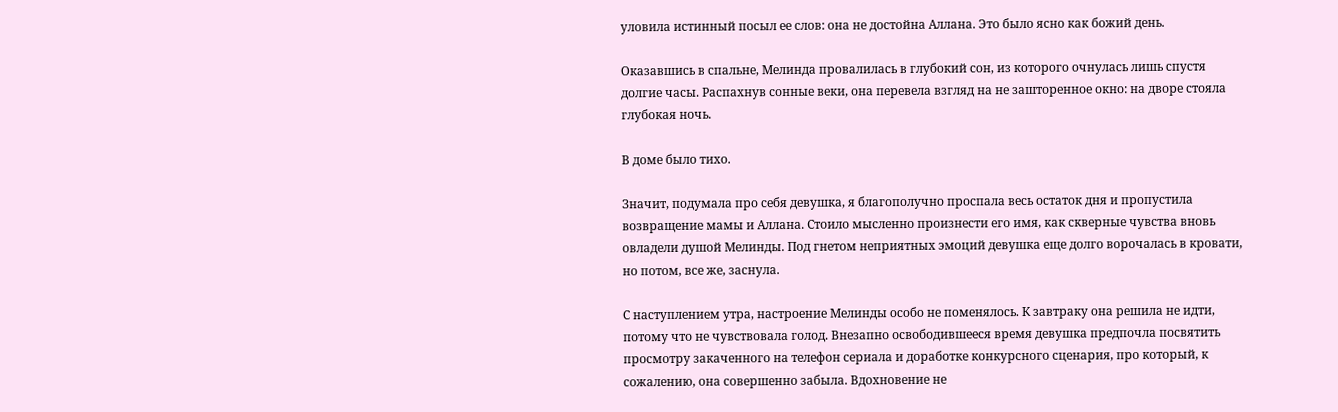уловила истинный посыл ее слов: она не достойна Аллана. Это было ясно как божий день.

Оказавшись в спальне, Мелинда провалилась в глубокий сон, из которого очнулась лишь спустя долгие часы. Распахнув сонные веки, она перевела взгляд на не зашторенное окно: на дворе стояла глубокая ночь.

В доме было тихо.

Значит, подумала про себя девушка, я благополучно проспала весь остаток дня и пропустила возвращение мамы и Аллана. Стоило мысленно произнести его имя, как скверные чувства вновь овладели душой Мелинды. Под гнетом неприятных эмоций девушка еще долго ворочалась в кровати, но потом, все же, заснула.

С наступлением утра, настроение Мелинды особо не поменялось. К завтраку она решила не идти, потому что не чувствовала голод. Внезапно освободившееся время девушка предпочла посвятить просмотру закаченного на телефон сериала и доработке конкурсного сценария, про который, к сожалению, она совершенно забыла. Вдохновение не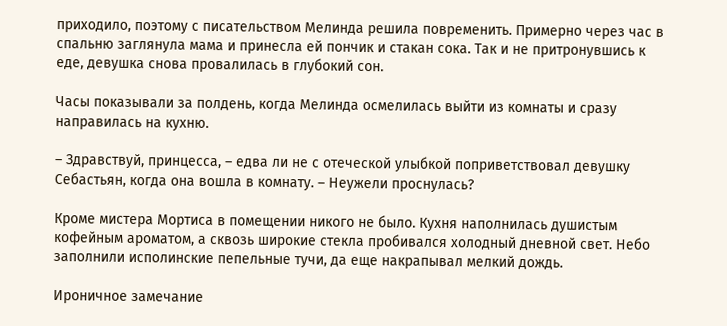приходило, поэтому с писательством Мелинда решила повременить. Примерно через час в спальню заглянула мама и принесла ей пончик и стакан сока. Так и не притронувшись к еде, девушка снова провалилась в глубокий сон.

Часы показывали за полдень, когда Мелинда осмелилась выйти из комнаты и сразу направилась на кухню.

– Здравствуй, принцесса, – едва ли не с отеческой улыбкой поприветствовал девушку Себастьян, когда она вошла в комнату. – Неужели проснулась?

Кроме мистера Мортиса в помещении никого не было. Кухня наполнилась душистым кофейным ароматом, а сквозь широкие стекла пробивался холодный дневной свет. Небо заполнили исполинские пепельные тучи, да еще накрапывал мелкий дождь.

Ироничное замечание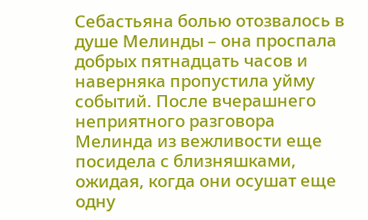Себастьяна болью отозвалось в душе Мелинды – она проспала добрых пятнадцать часов и наверняка пропустила уйму событий. После вчерашнего неприятного разговора Мелинда из вежливости еще посидела с близняшками, ожидая, когда они осушат еще одну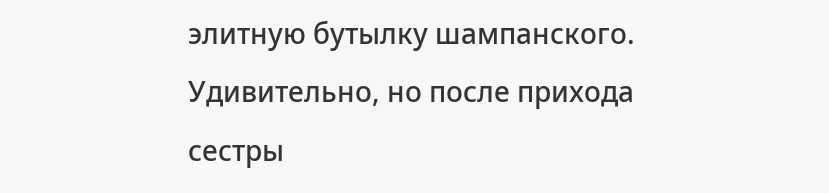элитную бутылку шампанского. Удивительно, но после прихода сестры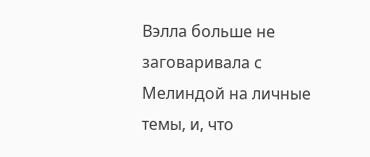Вэлла больше не заговаривала с Мелиндой на личные темы, и, что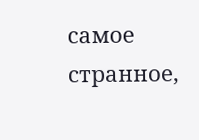самое странное,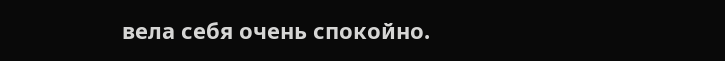вела себя очень спокойно.